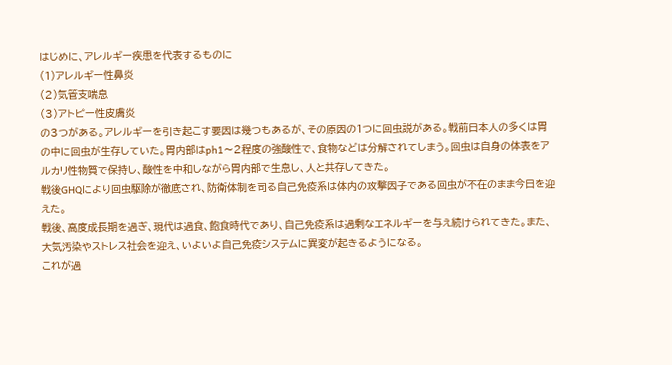はじめに、アレルギー疾患を代表するものに
(1)アレルギー性鼻炎
(2)気管支喘息
(3)アトピー性皮膚炎
の3つがある。アレルギーを引き起こす要因は幾つもあるが、その原因の1つに回虫説がある。戦前日本人の多くは胃の中に回虫が生存していた。胃内部はph1〜2程度の強酸性で、食物などは分解されてしまう。回虫は自身の体表をアルカリ性物質で保持し、酸性を中和しながら胃内部で生息し、人と共存してきた。
戦後GHQにより回虫駆除が徹底され、防衛体制を司る自己免疫系は体内の攻撃因子である回虫が不在のまま今日を迎えた。
戦後、高度成長期を過ぎ、現代は過食、飽食時代であり、自己免疫系は過剰なエネルギーを与え続けられてきた。また、大気汚染やストレス社会を迎え、いよいよ自己免疫システムに異変が起きるようになる。
これが過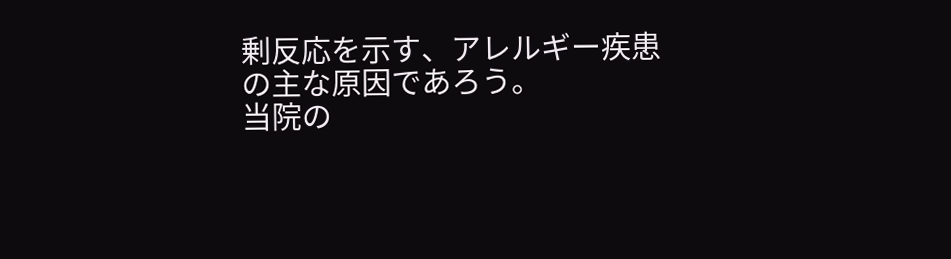剰反応を示す、アレルギー疾患の主な原因であろう。
当院の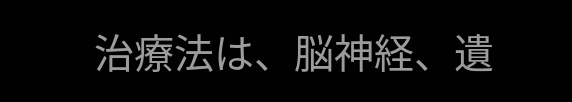治療法は、脳神経、遺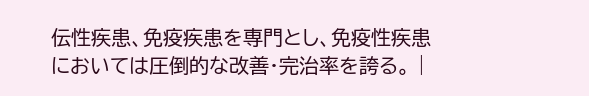伝性疾患、免疫疾患を専門とし、免疫性疾患においては圧倒的な改善・完治率を誇る。 |